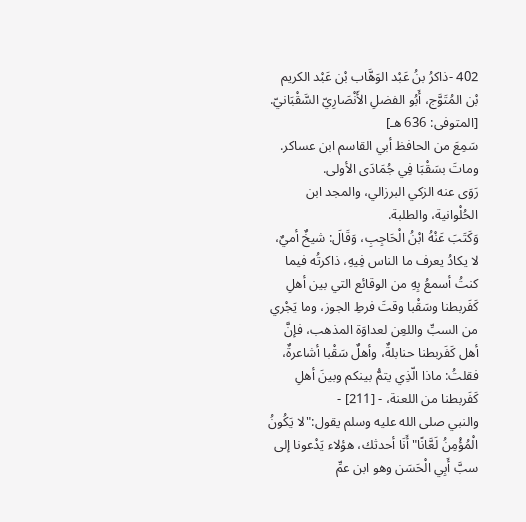402 -ذاكرُ بنُ عَبْد الوَهَّاب بْن عَبْد الكريم بْن المُتَوَّج، أَبُو الفضلِ الأَنْصَارِيّ السَّقْبَانيّ. [المتوفى: 636 هـ]
سَمِعَ من الحافظ أبي القاسم ابن عساكر. وماتَ بسَقْبَا فِي جُمَادَى الأولى.
رَوَى عنه الزكي البرزالي، والمجد ابن الحُلْوانية، والطلبة.
وَكَتَبَ عَنْهُ ابْنُ الْحَاجِبِ، وَقَالَ: شيخٌ أميٌ، لا يكادُ يعرف ما الناس فِيهِ، ذاكرتُه فيما كنتُ أسمعُ بِهِ من الوقائع التي بين أهلِ كَفَربطنا وسَقْبا وقتَ فرطِ الجوز، وما يَجْري من السبِّ واللعِن لعداوَة المذهب، فإنَّ أهل كَفَربطنا حنابلةٌ، وأهلٌ سَقْبا أشاعرةٌ، فقلتُ: ماذا الّذِي يتمُّ بينكم وبينَ أهلِ كَفَربطنا من اللعنة، - [211] -
والنبي صلى الله عليه وسلم يقول:"لا يَكُونُ الْمُؤْمِنُ لَعَّانًا"أَنَا أحدثك، هؤلاء يَدْعونا إلى سبَّ أَبِي الْحَسَن وهو ابن عمِّ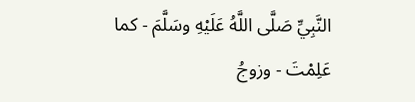النَّبِيِّ صَلَّى اللَّهُ عَلَيْهِ وسَلَّمَ - كما عَلِمْتَ - وزوجُ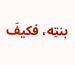بنتِه، فكيفَ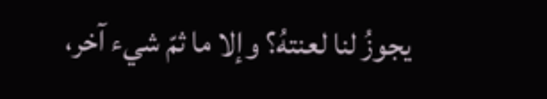يجوزُ لنا لعنتهُ؟ وإلا ما ثمّ شيء آخر،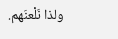ولذا نَلْعنَهم.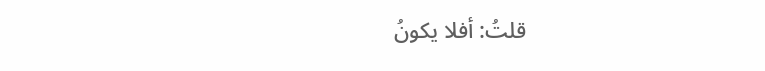قلتُ: أفلا يكونُ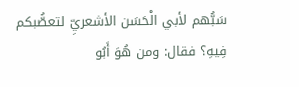سَبُّهم لأبي الْحَسَن الأشعريِّ لتعصُّبكم فِيهِ؟ فقال: ومن هُوَ أَبُو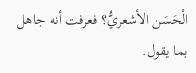الْحَسَن الأشعريُّ؟ فعرفت أنه جاهل بما يقول.